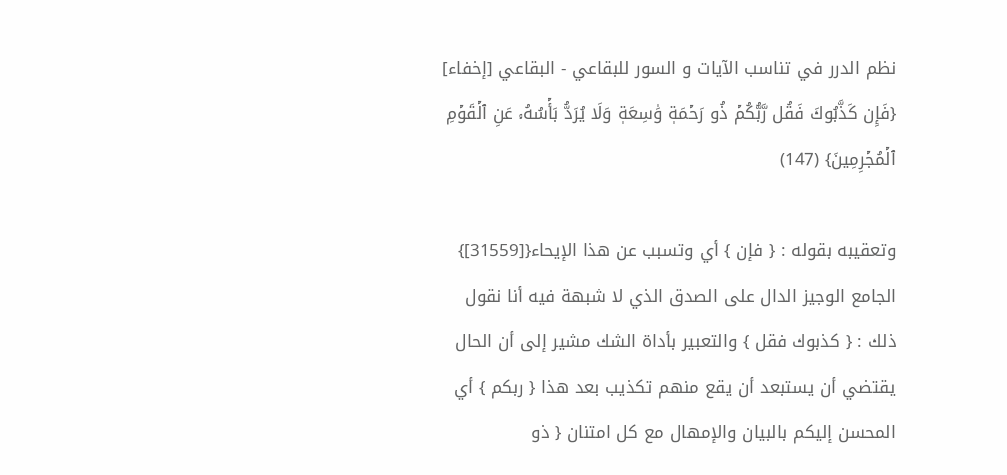نظم الدرر في تناسب الآيات و السور للبقاعي - البقاعي [إخفاء]
{فَإِن كَذَّبُوكَ فَقُل رَّبُّكُمۡ ذُو رَحۡمَةٖ وَٰسِعَةٖ وَلَا يُرَدُّ بَأۡسُهُۥ عَنِ ٱلۡقَوۡمِ ٱلۡمُجۡرِمِينَ} (147)

وتعقيبه بقوله : { فإن } أي وتسبب عن هذا الإيحاء{[31559]} الجامع الوجيز الدال على الصدق الذي لا شبهة فيه أنا نقول ذلك : { كذبوك فقل } والتعبير بأداة الشك مشير إلى أن الحال يقتضي أن يستبعد أن يقع منهم تكذيب بعد هذا { ربكم } أي المحسن إليكم بالبيان والإمهال مع كل امتنان { ذو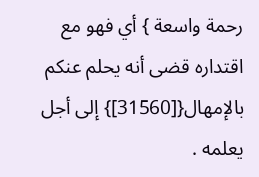رحمة واسعة } أي فهو مع اقتداره قضى أنه يحلم عنكم بالإمهال{[31560]} إلى أجل يعلمه .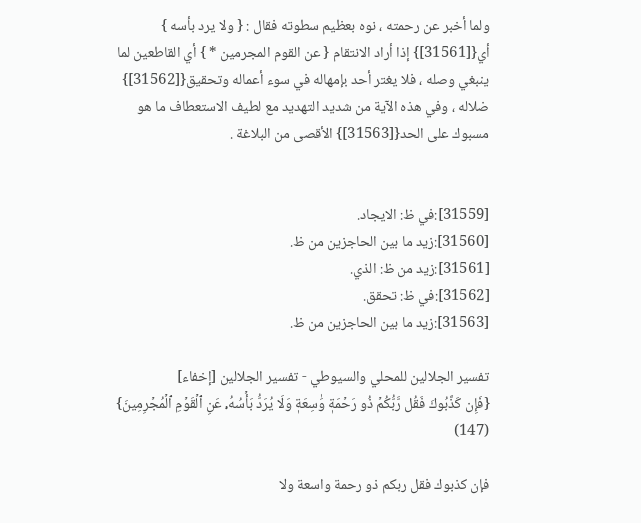ولما أخبر عن رحمته ، نوه بعظيم سطوته فقال : { ولا يرد بأسه } أي{[31561]} إذا أراد الانتقام { عن القوم المجرمين * } أي القاطعين لما ينبغي وصله ، فلا يغتر أحد بإمهاله في سوء أعماله وتحقيق{[31562]} ضلاله ، وفي هذه الآية من شديد التهديد مع لطيف الاستعطاف ما هو مسبوك على الحد{[31563]} الأقصى من البلاغة .


[31559]:في ظ: الايجاد.
[31560]:زيد ما بين الحاجزين من ظ.
[31561]:زيد من ظ: الذي.
[31562]:في ظ: تحقق.
[31563]:زيد ما بين الحاجزين من ظ.

تفسير الجلالين للمحلي والسيوطي - تفسير الجلالين [إخفاء]
{فَإِن كَذَّبُوكَ فَقُل رَّبُّكُمۡ ذُو رَحۡمَةٖ وَٰسِعَةٖ وَلَا يُرَدُّ بَأۡسُهُۥ عَنِ ٱلۡقَوۡمِ ٱلۡمُجۡرِمِينَ} (147)

فإن كذبوك فقل ربكم ذو رحمة واسعة ولا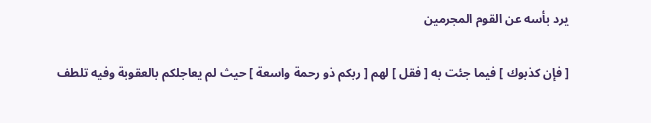يرد بأسه عن القوم المجرمين

[ فإن كذبوك ] فيما جئت به [ فقل ] لهم [ ربكم ذو رحمة واسعة ] حيث لم يعاجلكم بالعقوبة وفيه تلطف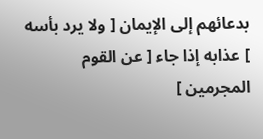بدعائهم إلى الإيمان [ ولا يرد بأسه ] عذابه إذا جاء [ عن القوم المجرمين ]